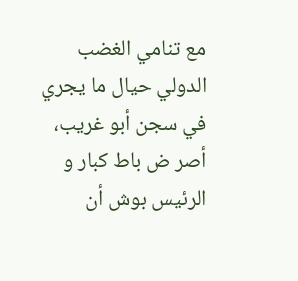مع تنامي الغضب الدولي حيال ما يجري في سجن أبو غريب، أصر ض باط كبار و الرئيس بوش أن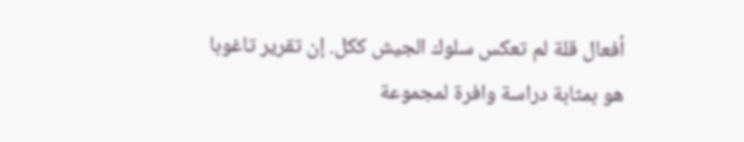أفعال قلة لم تعكس سلوك الجيش ككل. إن تقرير تاغوبا هو بمثابة دراسة وافرة لمجموعة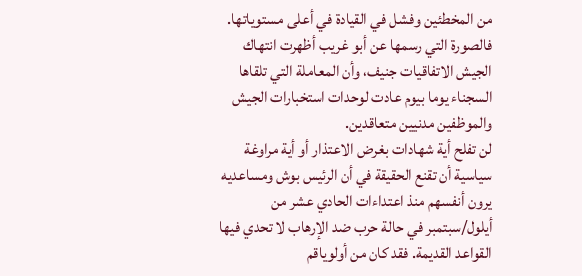من المخطئين وفشل في القيادة في أعلى مستوياتها. فالصورة التي رسمها عن أبو غريب أظهرت انتهاك الجيش الاتفاقيات جنيف، وأن المعاملة التي تلقاها السجناء يوما بيوم عادت لوحدات استخبارات الجيش والموظفين مدنيين متعاقدين.
لن تفلح أية شهادات بغرض الاعتذار أو أية مراوغة سياسية أن تقنع الحقيقة في أن الرئيس بوش ومساعديه يرون أنفسهم منذ اعتداءات الحادي عشر من أيلول/سبتمبر في حالة حرب ضد الإرهاب لا تحدي فيها القواعد القديمة. فقد كان من أولوياقم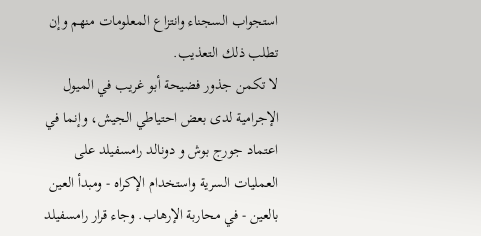استجواب السجناء وانتزاع المعلومات منهم وإن تطلب ذلك التعذيب.
لا تكمن جذور فضيحة أبو غريب في الميول الإجرامية لدى بعض احتياطي الجيش، وإنما في اعتماد جورج بوش و دونالد رامسفيلد على العمليات السرية واستخدام الإكراه - ومبدأ العين بالعين - في محاربة الإرهاب. وجاء قرار رامسفيلد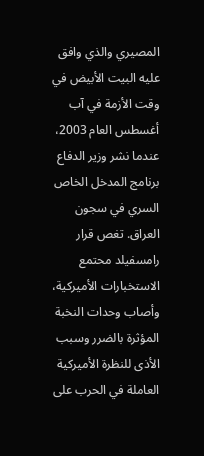المصيري والذي وافق عليه البيت الأبيض في وقت الأزمة في آب أغسطس العام 2003، عندما نشر وزير الدفاع برنامج المدخل الخاص السري في سجون العراق. تغص قرار رامسفيلد محتمع الاستخبارات الأميركية، وأصاب وحدات النخبة المؤثرة بالضرر وسبب الأذى للنظرة الأميركية العاملة في الحرب على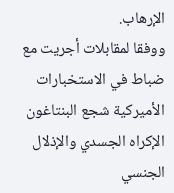الإرهاب.
ووفقا لمقابلات أجريت مع ضباط في الاستخبارات الأميركية شجع البنتاغون الإكراه الجسدي والإذلال الجنسي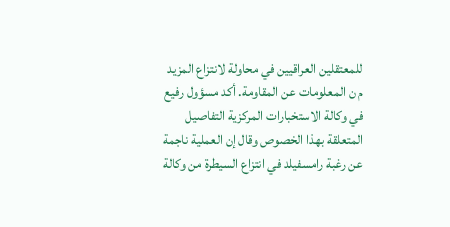للمعتقلين العراقيين في محاولة لانتزاع المزيد م ن المعلومات عن المقاومة. أكد مسؤول رفيع في وكالة الاستخبارات المركزية التفاصيل المتعلقة بهذا الخصوص وقال إن العملية ناجمة عن رغبة رامسفيلد في انتزاع السيطرة من وكالة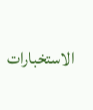الاستخبارات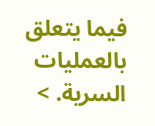فيما يتعلق بالعمليات السرية. >